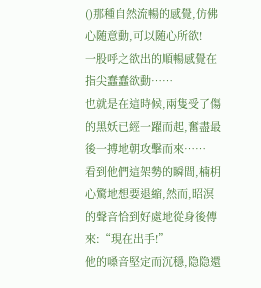()那種自然流暢的感覺,仿佛心随意動,可以随心所欲!
一股呼之欲出的順暢感覺在指尖蠢蠢欲動……
也就是在這時候,兩隻受了傷的黑妖已經一躍而起,奮盡最後一搏地朝攻擊而來……
看到他們這架勢的瞬間,楠枂心驚地想要退縮,然而,昭溟的聲音恰到好處地從身後傳來:“現在出手!”
他的嗓音堅定而沉穩,隐隐還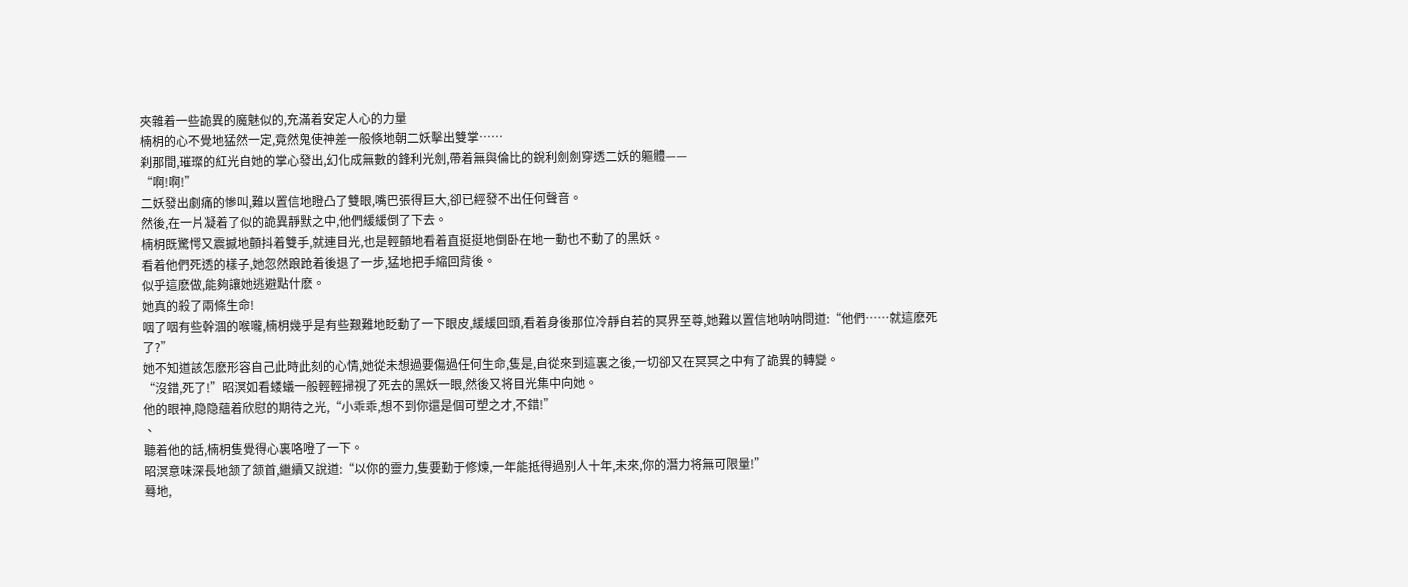夾雜着一些詭異的魔魅似的,充滿着安定人心的力量
楠枂的心不覺地猛然一定,竟然鬼使神差一般倏地朝二妖擊出雙掌……
刹那間,璀璨的紅光自她的掌心發出,幻化成無數的鋒利光劍,帶着無與倫比的銳利劍劍穿透二妖的軀體——
“啊!啊!”
二妖發出劇痛的慘叫,難以置信地瞪凸了雙眼,嘴巴張得巨大,卻已經發不出任何聲音。
然後,在一片凝着了似的詭異靜默之中,他們緩緩倒了下去。
楠枂既驚愕又震撼地顫抖着雙手,就連目光,也是輕顫地看着直挺挺地倒卧在地一動也不動了的黑妖。
看着他們死透的樣子,她忽然踉跄着後退了一步,猛地把手縮回背後。
似乎這麽做,能夠讓她逃避點什麽。
她真的殺了兩條生命!
咽了咽有些幹涸的喉嚨,楠枂幾乎是有些艱難地眨動了一下眼皮,緩緩回頭,看着身後那位冷靜自若的冥界至尊,她難以置信地呐呐問道:“他們……就這麽死了?”
她不知道該怎麽形容自己此時此刻的心情,她從未想過要傷過任何生命,隻是,自從來到這裏之後,一切卻又在冥冥之中有了詭異的轉變。
“沒錯,死了!”昭溟如看蝼蟻一般輕輕掃視了死去的黑妖一眼,然後又将目光集中向她。
他的眼神,隐隐蘊着欣慰的期待之光,“小乖乖,想不到你還是個可塑之才,不錯!”
、
聽着他的話,楠枂隻覺得心裏咯噔了一下。
昭溟意味深長地颔了颔首,繼續又說道:“以你的靈力,隻要勤于修煉,一年能抵得過别人十年,未來,你的潛力将無可限量!”
蓦地,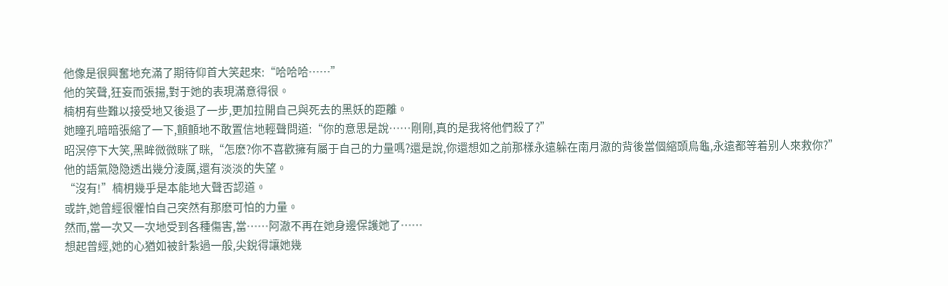他像是很興奮地充滿了期待仰首大笑起來:“哈哈哈……”
他的笑聲,狂妄而張揚,對于她的表現滿意得很。
楠枂有些難以接受地又後退了一步,更加拉開自己與死去的黑妖的距離。
她瞳孔暗暗張縮了一下,顫顫地不敢置信地輕聲問道:“你的意思是說……剛剛,真的是我将他們殺了?”
昭溟停下大笑,黑眸微微眯了眯,“怎麽?你不喜歡擁有屬于自己的力量嗎?還是說,你還想如之前那樣永遠躲在南月澈的背後當個縮頭烏龜,永遠都等着别人來救你?”
他的語氣隐隐透出幾分淩厲,還有淡淡的失望。
“沒有!”楠枂幾乎是本能地大聲否認道。
或許,她曾經很懼怕自己突然有那麽可怕的力量。
然而,當一次又一次地受到各種傷害,當……阿澈不再在她身邊保護她了……
想起曾經,她的心猶如被針紮過一般,尖銳得讓她幾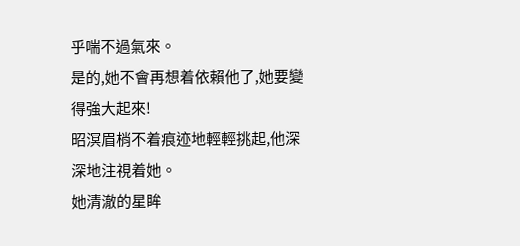乎喘不過氣來。
是的,她不會再想着依賴他了,她要變得強大起來!
昭溟眉梢不着痕迹地輕輕挑起,他深深地注視着她。
她清澈的星眸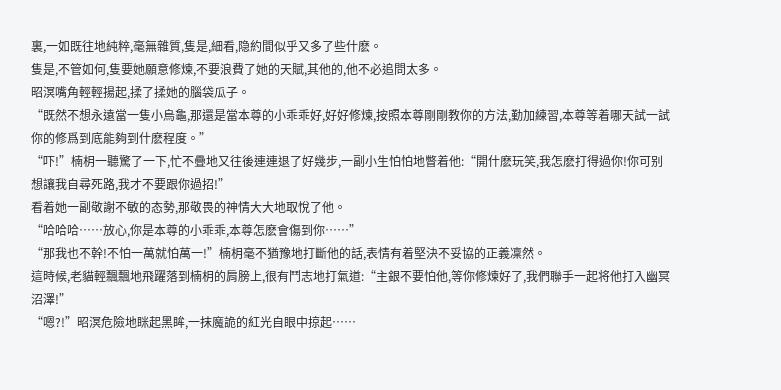裏,一如既往地純粹,毫無雜質,隻是,細看,隐約間似乎又多了些什麽。
隻是,不管如何,隻要她願意修煉,不要浪費了她的天賦,其他的,他不必追問太多。
昭溟嘴角輕輕揚起,揉了揉她的腦袋瓜子。
“既然不想永遠當一隻小烏龜,那還是當本尊的小乖乖好,好好修煉,按照本尊剛剛教你的方法,勤加練習,本尊等着哪天試一試你的修爲到底能夠到什麽程度。”
“吓!”楠枂一聽驚了一下,忙不疊地又往後連連退了好幾步,一副小生怕怕地瞥着他:“開什麽玩笑,我怎麽打得過你!你可别想讓我自尋死路,我才不要跟你過招!”
看着她一副敬謝不敏的态勢,那敬畏的神情大大地取悅了他。
“哈哈哈……放心,你是本尊的小乖乖,本尊怎麽會傷到你……”
“那我也不幹!不怕一萬就怕萬一!”楠枂毫不猶豫地打斷他的話,表情有着堅決不妥協的正義凜然。
這時候,老貓輕飄飄地飛躍落到楠枂的肩膀上,很有鬥志地打氣道:“主銀不要怕他,等你修煉好了,我們聯手一起将他打入幽冥沼澤!”
“嗯?!”昭溟危險地眯起黑眸,一抹魔詭的紅光自眼中掠起……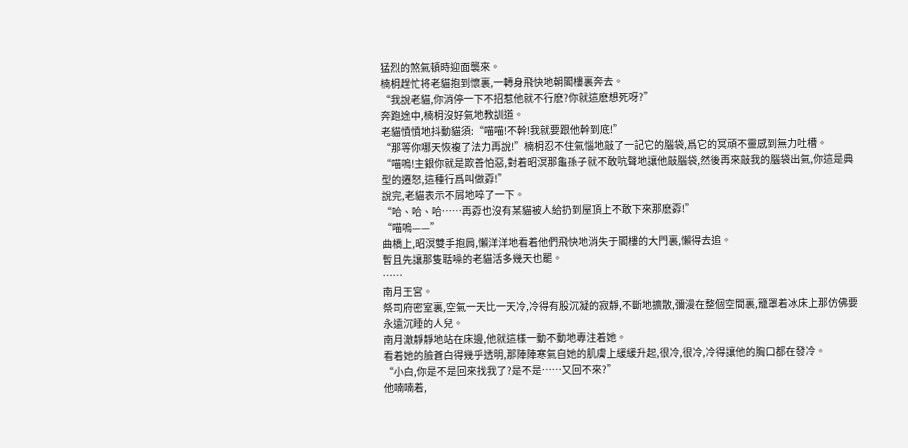猛烈的煞氣頓時迎面襲來。
楠枂趕忙将老貓抱到懷裏,一轉身飛快地朝閣樓裏奔去。
“我說老貓,你消停一下不招惹他就不行麽?你就這麽想死呀?”
奔跑途中,楠枂沒好氣地教訓道。
老貓憤憤地抖動貓須:“喵喵!不幹!我就要跟他幹到底!”
“那等你哪天恢複了法力再說!”楠枂忍不住氣惱地敲了一記它的腦袋,爲它的冥頑不靈感到無力吐槽。
“喵嗚!主銀你就是欺善怕惡,對着昭溟那龜孫子就不敢吭聲地讓他敲腦袋,然後再來敲我的腦袋出氣,你這是典型的遷怒,這種行爲叫做孬!”
說完,老貓表示不屑地啐了一下。
“哈、哈、哈……再孬也沒有某貓被人給扔到屋頂上不敢下來那麽孬!”
“喵嗚——”
曲橋上,昭溟雙手抱肩,懶洋洋地看着他們飛快地消失于閣樓的大門裏,懶得去追。
暫且先讓那隻聒噪的老貓活多幾天也罷。
……
南月王宮。
祭司府密室裏,空氣一天比一天冷,冷得有股沉凝的寂靜,不斷地擴散,彌漫在整個空間裏,籠罩着冰床上那仿佛要永遠沉睡的人兒。
南月澈靜靜地站在床邊,他就這樣一動不動地專注着她。
看着她的臉蒼白得幾乎透明,那陣陣寒氣自她的肌膚上緩緩升起,很冷,很冷,冷得讓他的胸口都在發冷。
“小白,你是不是回來找我了?是不是……又回不來?”
他喃喃着,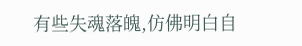有些失魂落魄,仿佛明白自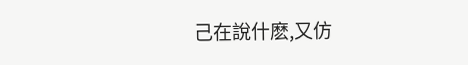己在說什麽,又仿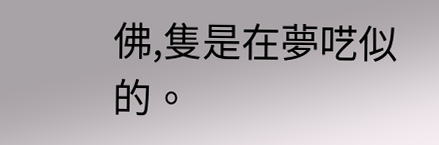佛,隻是在夢呓似的。